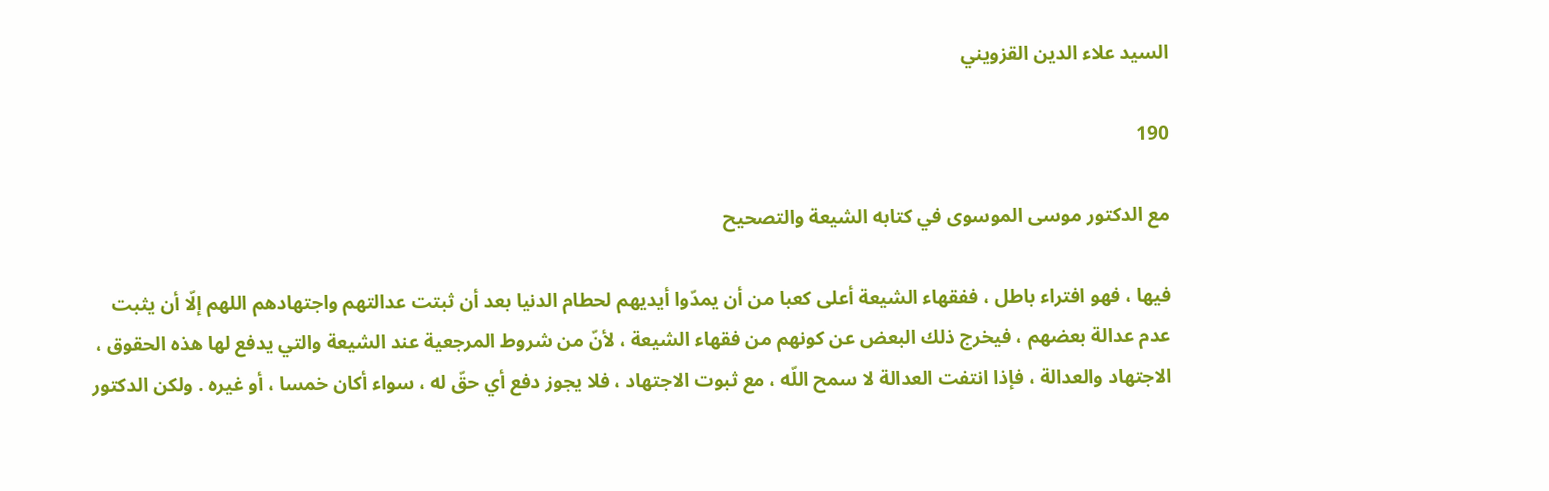السيد علاء الدين القزويني

190

مع الدكتور موسى الموسوى في كتابه الشيعة والتصحيح

فيها ، فهو افتراء باطل ، ففقهاء الشيعة أعلى كعبا من أن يمدّوا أيديهم لحطام الدنيا بعد أن ثبتت عدالتهم واجتهادهم اللهم إلّا أن يثبت عدم عدالة بعضهم ، فيخرج ذلك البعض عن كونهم من فقهاء الشيعة ، لأنّ من شروط المرجعية عند الشيعة والتي يدفع لها هذه الحقوق ، الاجتهاد والعدالة ، فإذا انتفت العدالة لا سمح اللّه ، مع ثبوت الاجتهاد ، فلا يجوز دفع أي حقّ له ، سواء أكان خمسا ، أو غيره . ولكن الدكتور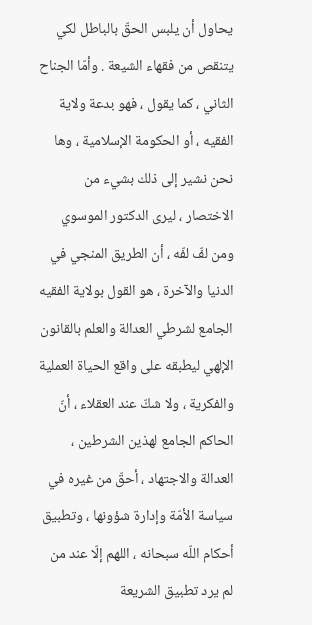يحاول أن يلبس الحقّ بالباطل لكي يتنقص من فقهاء الشيعة . وأمّا الجناح الثاني ، كما يقول ، فهو بدعة ولاية الفقيه ، أو الحكومة الإسلامية ، وها نحن نشير إلى ذلك بشيء من الاختصار ، ليرى الدكتور الموسوي ومن لفّ لفّه ، أن الطريق المنجي في الدنيا والآخرة ، هو القول بولاية الفقيه الجامع لشرطي العدالة والعلم بالقانون الإلهي ليطبقه على واقع الحياة العملية والفكرية ، ولا شكّ عند العقلاء ، أنّ الحاكم الجامع لهذين الشرطين ، العدالة والاجتهاد ، أحقّ من غيره في سياسة الأمّة وإدارة شؤونها ، وتطبيق أحكام اللّه سبحانه ، اللهم إلّا عند من لم يرد تطبيق الشريعة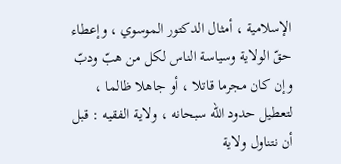الإسلامية ، أمثال الدكتور الموسوي ، وإعطاء حقّ الولاية وسياسة الناس لكل من هبّ ودبّ وإن كان مجرما قاتلا ، أو جاهلا ظالما ، لتعطيل حدود اللّه سبحانه ، ولاية الفقيه : قبل أن نتناول ولاية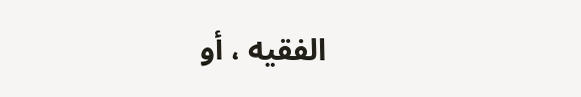الفقيه ، أو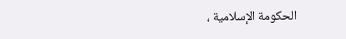الحكومة الإسلامية ،